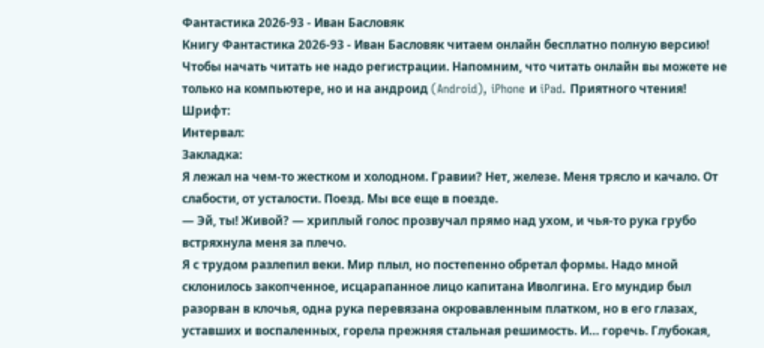Фантастика 2026-93 - Иван Басловяк
Книгу Фантастика 2026-93 - Иван Басловяк читаем онлайн бесплатно полную версию! Чтобы начать читать не надо регистрации. Напомним, что читать онлайн вы можете не только на компьютере, но и на андроид (Android), iPhone и iPad. Приятного чтения!
Шрифт:
Интервал:
Закладка:
Я лежал на чем-то жестком и холодном. Гравии? Нет, железе. Меня трясло и качало. От слабости, от усталости. Поезд. Мы все еще в поезде.
— Эй, ты! Живой? — хриплый голос прозвучал прямо над ухом, и чья-то рука грубо встряхнула меня за плечо.
Я с трудом разлепил веки. Мир плыл, но постепенно обретал формы. Надо мной склонилось закопченное, исцарапанное лицо капитана Иволгина. Его мундир был разорван в клочья, одна рука перевязана окровавленным платком, но в его глазах, уставших и воспаленных, горела прежняя стальная решимость. И… горечь. Глубокая,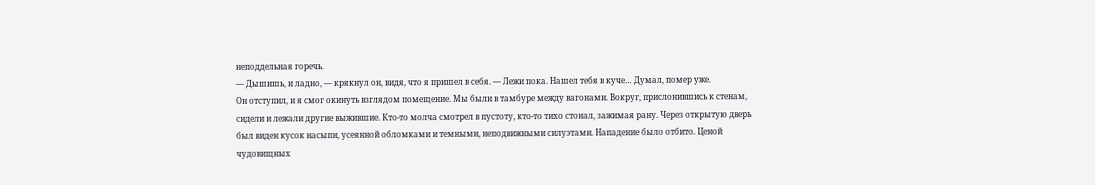неподдельная горечь.
— Дышишь, и ладно, — крякнул он, видя, что я пришел в себя. — Лежи пока. Нашел тебя в куче… Думал, помер уже.
Он отступил, и я смог окинуть взглядом помещение. Мы были в тамбуре между вагонами. Вокруг, прислонившись к стенам, сидели и лежали другие выжившие. Кто-то молча смотрел в пустоту, кто-то тихо стонал, зажимая рану. Через открытую дверь был виден кусок насыпи, усеянной обломками и темными, неподвижными силуэтами. Нападение было отбито. Ценой чудовищных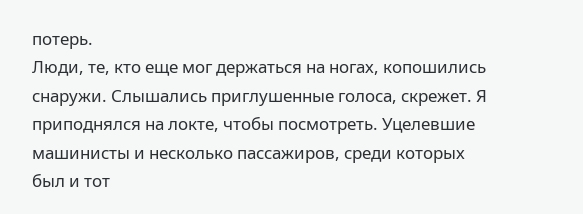потерь.
Люди, те, кто еще мог держаться на ногах, копошились снаружи. Слышались приглушенные голоса, скрежет. Я приподнялся на локте, чтобы посмотреть. Уцелевшие машинисты и несколько пассажиров, среди которых был и тот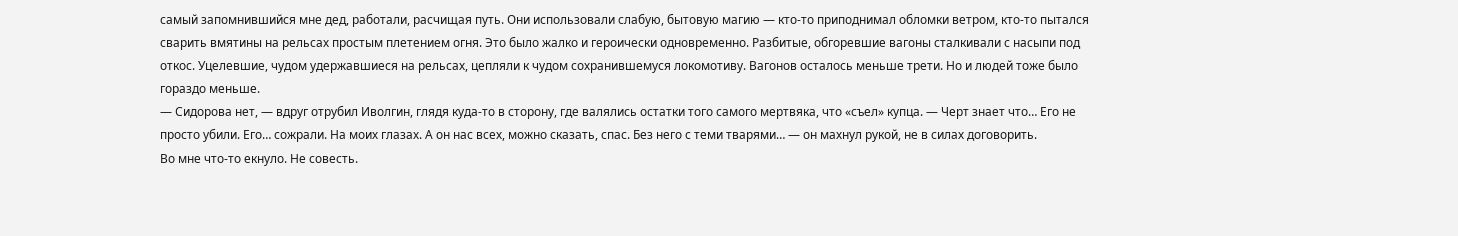самый запомнившийся мне дед, работали, расчищая путь. Они использовали слабую, бытовую магию — кто-то приподнимал обломки ветром, кто-то пытался сварить вмятины на рельсах простым плетением огня. Это было жалко и героически одновременно. Разбитые, обгоревшие вагоны сталкивали с насыпи под откос. Уцелевшие, чудом удержавшиеся на рельсах, цепляли к чудом сохранившемуся локомотиву. Вагонов осталось меньше трети. Но и людей тоже было гораздо меньше.
— Сидорова нет, — вдруг отрубил Иволгин, глядя куда-то в сторону, где валялись остатки того самого мертвяка, что «съел» купца. — Черт знает что… Его не просто убили. Его… сожрали. На моих глазах. А он нас всех, можно сказать, спас. Без него с теми тварями… — он махнул рукой, не в силах договорить.
Во мне что-то екнуло. Не совесть.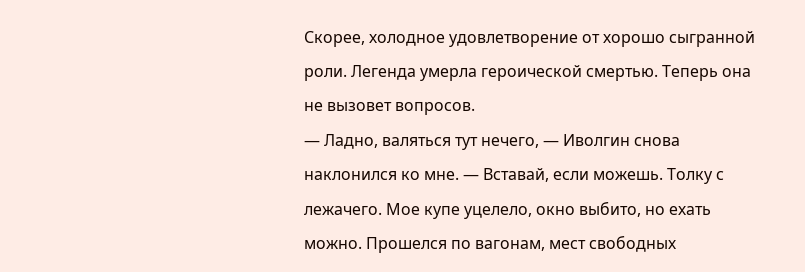Скорее, холодное удовлетворение от хорошо сыгранной роли. Легенда умерла героической смертью. Теперь она не вызовет вопросов.
— Ладно, валяться тут нечего, — Иволгин снова наклонился ко мне. — Вставай, если можешь. Толку с лежачего. Мое купе уцелело, окно выбито, но ехать можно. Прошелся по вагонам, мест свободных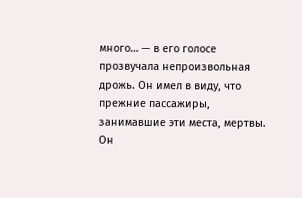много… — в его голосе прозвучала непроизвольная дрожь. Он имел в виду, что прежние пассажиры, занимавшие эти места, мертвы.
Он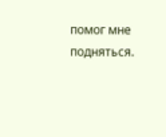помог мне подняться.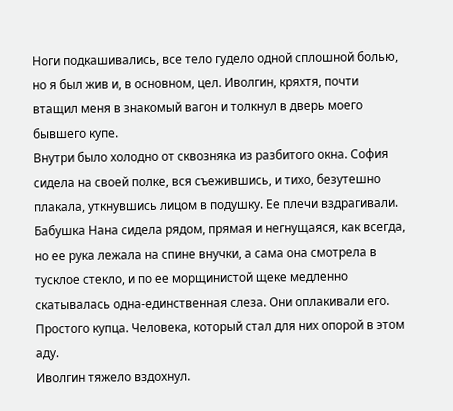Ноги подкашивались, все тело гудело одной сплошной болью, но я был жив и, в основном, цел. Иволгин, кряхтя, почти втащил меня в знакомый вагон и толкнул в дверь моего бывшего купе.
Внутри было холодно от сквозняка из разбитого окна. София сидела на своей полке, вся съежившись, и тихо, безутешно плакала, уткнувшись лицом в подушку. Ее плечи вздрагивали. Бабушка Нана сидела рядом, прямая и негнущаяся, как всегда, но ее рука лежала на спине внучки, а сама она смотрела в тусклое стекло, и по ее морщинистой щеке медленно скатывалась одна-единственная слеза. Они оплакивали его. Простого купца. Человека, который стал для них опорой в этом аду.
Иволгин тяжело вздохнул.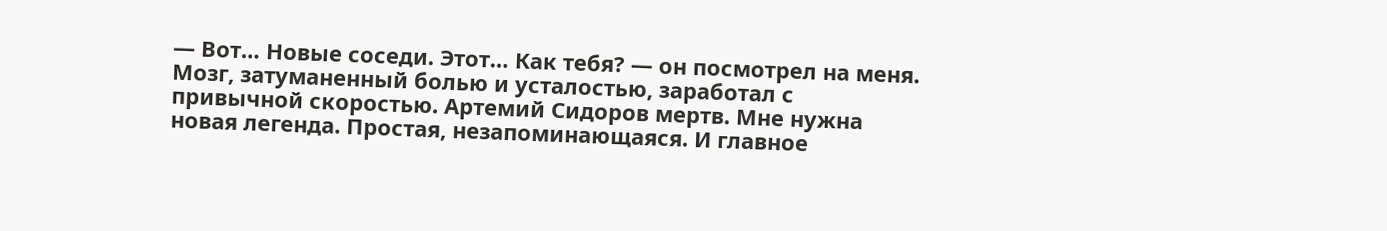— Вот… Новые соседи. Этот… Как тебя? — он посмотрел на меня.
Мозг, затуманенный болью и усталостью, заработал с привычной скоростью. Артемий Сидоров мертв. Мне нужна новая легенда. Простая, незапоминающаяся. И главное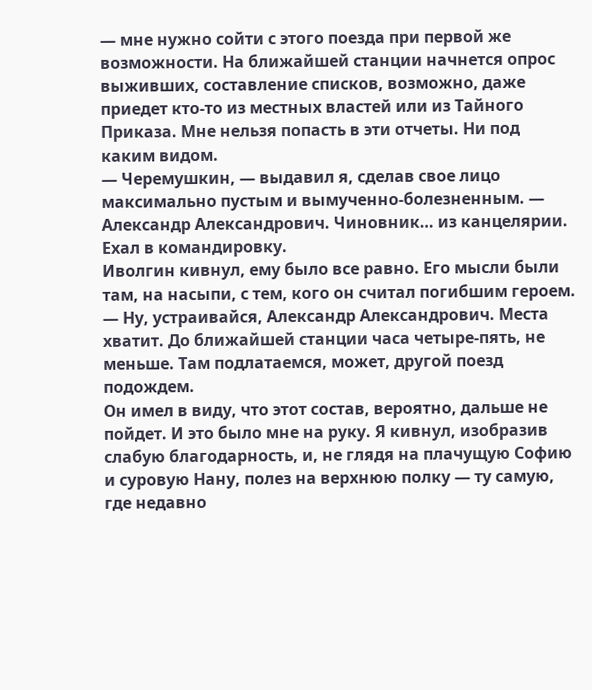— мне нужно сойти с этого поезда при первой же возможности. На ближайшей станции начнется опрос выживших, составление списков, возможно, даже приедет кто-то из местных властей или из Тайного Приказа. Мне нельзя попасть в эти отчеты. Ни под каким видом.
— Черемушкин, — выдавил я, сделав свое лицо максимально пустым и вымученно-болезненным. — Александр Александрович. Чиновник… из канцелярии. Ехал в командировку.
Иволгин кивнул, ему было все равно. Его мысли были там, на насыпи, с тем, кого он считал погибшим героем.
— Ну, устраивайся, Александр Александрович. Места хватит. До ближайшей станции часа четыре-пять, не меньше. Там подлатаемся, может, другой поезд подождем.
Он имел в виду, что этот состав, вероятно, дальше не пойдет. И это было мне на руку. Я кивнул, изобразив слабую благодарность, и, не глядя на плачущую Софию и суровую Нану, полез на верхнюю полку — ту самую, где недавно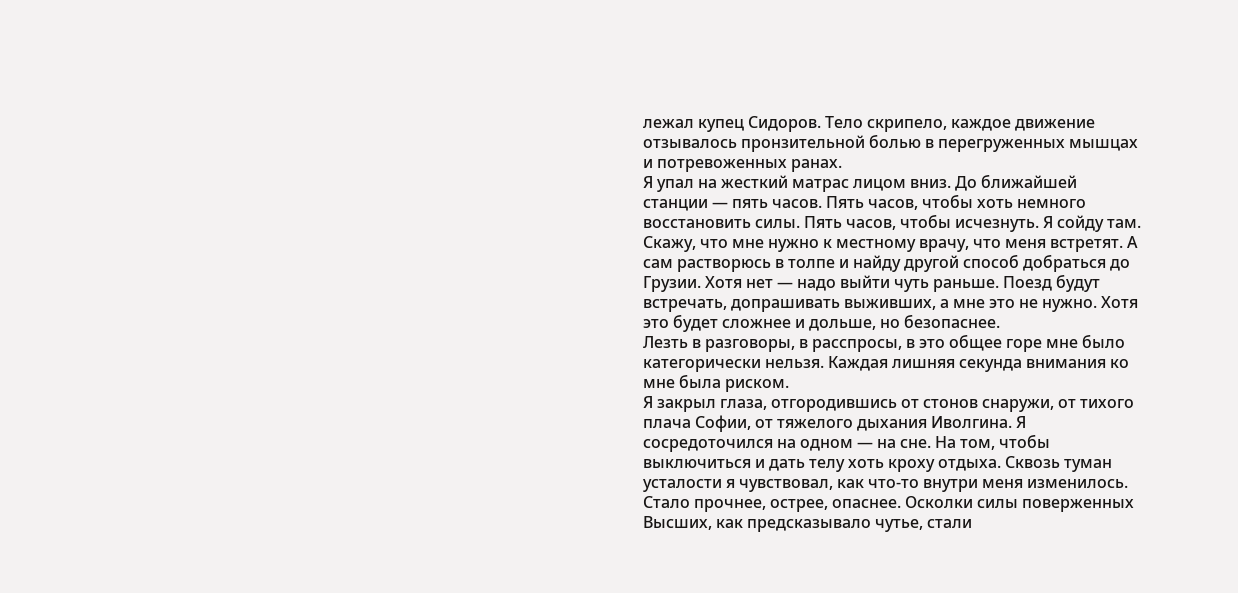лежал купец Сидоров. Тело скрипело, каждое движение отзывалось пронзительной болью в перегруженных мышцах и потревоженных ранах.
Я упал на жесткий матрас лицом вниз. До ближайшей станции — пять часов. Пять часов, чтобы хоть немного восстановить силы. Пять часов, чтобы исчезнуть. Я сойду там. Скажу, что мне нужно к местному врачу, что меня встретят. А сам растворюсь в толпе и найду другой способ добраться до Грузии. Хотя нет — надо выйти чуть раньше. Поезд будут встречать, допрашивать выживших, а мне это не нужно. Хотя это будет сложнее и дольше, но безопаснее.
Лезть в разговоры, в расспросы, в это общее горе мне было категорически нельзя. Каждая лишняя секунда внимания ко мне была риском.
Я закрыл глаза, отгородившись от стонов снаружи, от тихого плача Софии, от тяжелого дыхания Иволгина. Я сосредоточился на одном — на сне. На том, чтобы выключиться и дать телу хоть кроху отдыха. Сквозь туман усталости я чувствовал, как что-то внутри меня изменилось. Стало прочнее, острее, опаснее. Осколки силы поверженных Высших, как предсказывало чутье, стали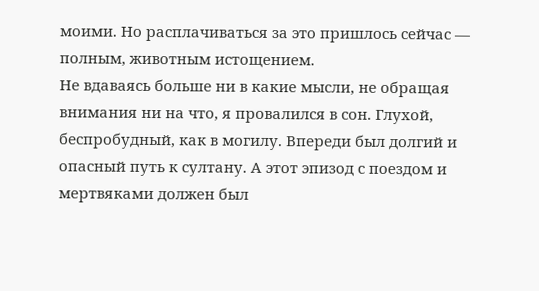моими. Но расплачиваться за это пришлось сейчас — полным, животным истощением.
Не вдаваясь больше ни в какие мысли, не обращая внимания ни на что, я провалился в сон. Глухой, беспробудный, как в могилу. Впереди был долгий и опасный путь к султану. А этот эпизод с поездом и мертвяками должен был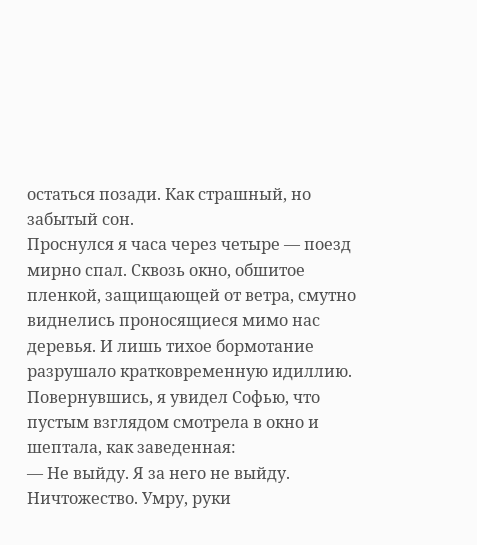остаться позади. Как страшный, но забытый сон.
Проснулся я часа через четыре — поезд мирно спал. Сквозь окно, обшитое пленкой, защищающей от ветра, смутно виднелись проносящиеся мимо нас деревья. И лишь тихое бормотание разрушало кратковременную идиллию. Повернувшись, я увидел Софью, что пустым взглядом смотрела в окно и шептала, как заведенная:
— Не выйду. Я за него не выйду. Ничтожество. Умру, руки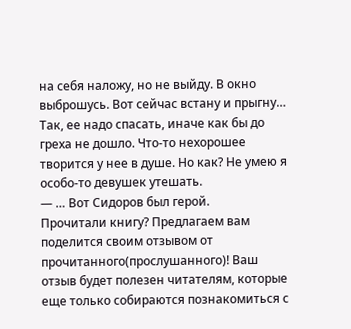на себя наложу, но не выйду. В окно выброшусь. Вот сейчас встану и прыгну…
Так, ее надо спасать, иначе как бы до греха не дошло. Что-то нехорошее творится у нее в душе. Но как? Не умею я особо-то девушек утешать.
— … Вот Сидоров был герой.
Прочитали книгу? Предлагаем вам поделится своим отзывом от прочитанного(прослушанного)! Ваш отзыв будет полезен читателям, которые еще только собираются познакомиться с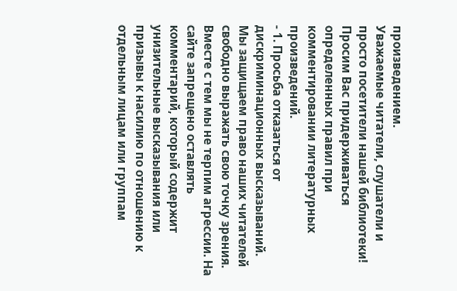произведением.
Уважаемые читатели, слушатели и просто посетители нашей библиотеки! Просим Вас придерживаться определенных правил при комментировании литературных произведений.
- 1. Просьба отказаться от дискриминационных высказываний. Мы защищаем право наших читателей свободно выражать свою точку зрения. Вместе с тем мы не терпим агрессии. На сайте запрещено оставлять комментарий, который содержит унизительные высказывания или призывы к насилию по отношению к отдельным лицам или группам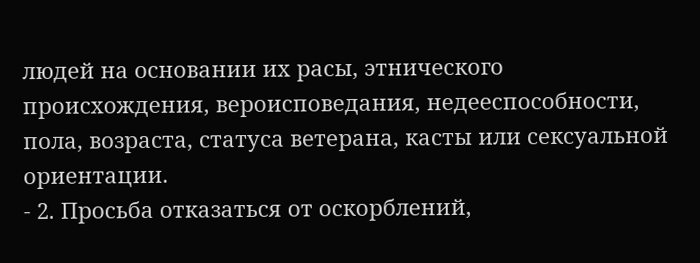людей на основании их расы, этнического происхождения, вероисповедания, недееспособности, пола, возраста, статуса ветерана, касты или сексуальной ориентации.
- 2. Просьба отказаться от оскорблений,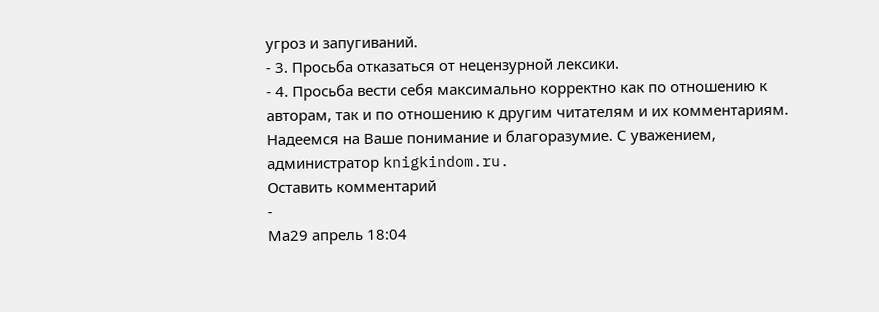угроз и запугиваний.
- 3. Просьба отказаться от нецензурной лексики.
- 4. Просьба вести себя максимально корректно как по отношению к авторам, так и по отношению к другим читателям и их комментариям.
Надеемся на Ваше понимание и благоразумие. С уважением, администратор knigkindom.ru.
Оставить комментарий
-
Ма29 апрель 18:04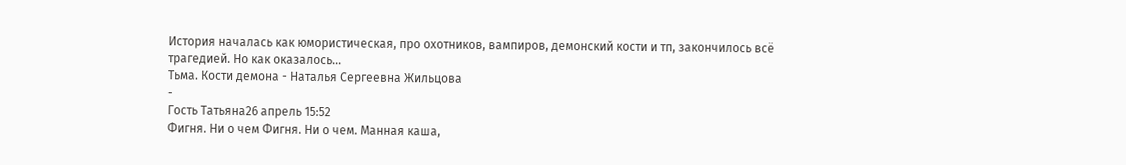История началась как юмористическая, про охотников, вампиров, демонский кости и тп, закончилось всё трагедией. Но как оказалось...
Тьма. Кости демона - Наталья Сергеевна Жильцова
-
Гость Татьяна26 апрель 15:52
Фигня. Ни о чем Фигня. Ни о чем. Манная каша,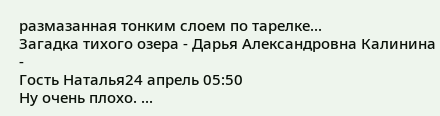размазанная тонким слоем по тарелке...
Загадка тихого озера - Дарья Александровна Калинина
-
Гость Наталья24 апрель 05:50
Ну очень плохо. ...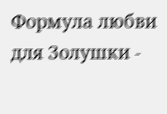Формула любви для Золушки -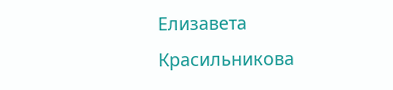Елизавета Красильникова